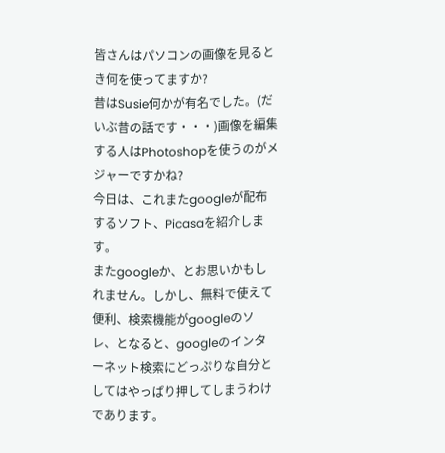皆さんはパソコンの画像を見るとき何を使ってますか?
昔はSusie何かが有名でした。(だいぶ昔の話です・・・)画像を編集する人はPhotoshopを使うのがメジャーですかね?
今日は、これまたgoogleが配布するソフト、Picasaを紹介します。
またgoogleか、とお思いかもしれません。しかし、無料で使えて便利、検索機能がgoogleのソレ、となると、googleのインターネット検索にどっぷりな自分としてはやっぱり押してしまうわけであります。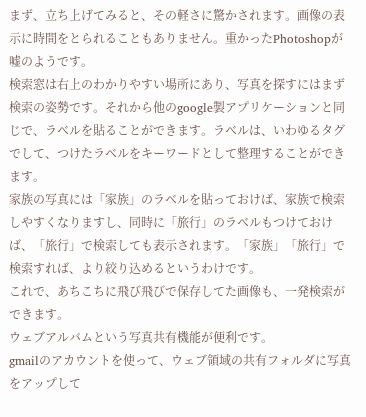まず、立ち上げてみると、その軽さに驚かされます。画像の表示に時間をとられることもありません。重かったPhotoshopが嘘のようです。
検索窓は右上のわかりやすい場所にあり、写真を探すにはまず検索の姿勢です。それから他のgoogle製アプリケーションと同じで、ラベルを貼ることができます。ラベルは、いわゆるタグでして、つけたラベルをキーワードとして整理することができます。
家族の写真には「家族」のラベルを貼っておけば、家族で検索しやすくなりますし、同時に「旅行」のラベルもつけておけば、「旅行」で検索しても表示されます。「家族」「旅行」で検索すれば、より絞り込めるというわけです。
これで、あちこちに飛び飛びで保存してた画像も、一発検索ができます。
ウェブアルバムという写真共有機能が便利です。
gmailのアカウントを使って、ウェブ領域の共有フォルダに写真をアップして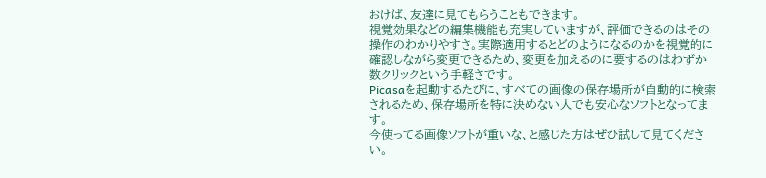おけば、友達に見てもらうこともできます。
視覚効果などの編集機能も充実していますが、評価できるのはその操作のわかりやすさ。実際適用するとどのようになるのかを視覚的に確認しながら変更できるため、変更を加えるのに要するのはわずか数クリックという手軽さです。
Picasaを起動するたびに、すべての画像の保存場所が自動的に検索されるため、保存場所を特に決めない人でも安心なソフトとなってます。
今使ってる画像ソフトが重いな、と感じた方はぜひ試して見てください。